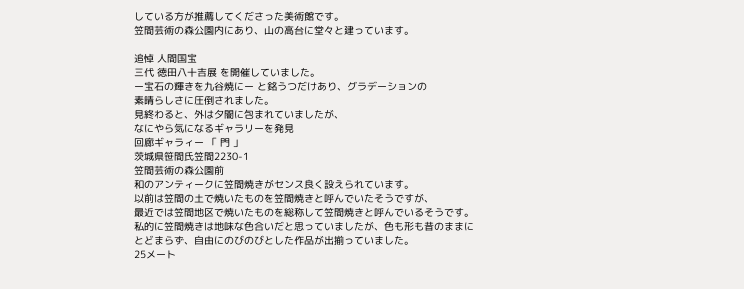している方が推薦してくださった美術館です。
笠間芸術の森公園内にあり、山の高台に堂々と建っています。

追悼 人間国宝
三代 徳田八十吉展 を開催していました。
ー宝石の輝きを九谷焼にー と銘うつだけあり、グラデーションの
素晴らしさに圧倒されました。
見終わると、外は夕闇に包まれていましたが、
なにやら気になるギャラリーを発見
回廊ギャラィー 「 門 」
茨城県笹間氏笠間2230-1
笠間芸術の森公園前
和のアンティークに笠間焼きがセンス良く設えられています。
以前は笠間の土で焼いたものを笠間焼きと呼んでいたそうですが、
最近では笠間地区で焼いたものを総称して笠間焼きと呼んでいるそうです。
私的に笠間焼きは地味な色合いだと思っていましたが、色も形も昔のままに
とどまらず、自由にのびのびとした作品が出揃っていました。
25メート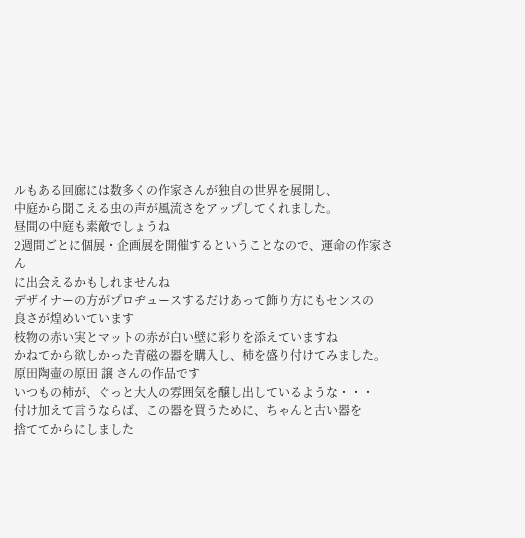ルもある回廊には数多くの作家さんが独自の世界を展開し、
中庭から聞こえる虫の声が風流さをアップしてくれました。
昼間の中庭も素敵でしょうね
2週間ごとに個展・企画展を開催するということなので、運命の作家さん
に出会えるかもしれませんね
デザイナーの方がプロヂュースするだけあって飾り方にもセンスの
良さが煌めいています
枝物の赤い実とマットの赤が白い壁に彩りを添えていますね
かねてから欲しかった青磁の器を購入し、柿を盛り付けてみました。
原田陶壷の原田 譲 さんの作品です
いつもの柿が、ぐっと大人の雰囲気を醸し出しているような・・・
付け加えて言うならば、この器を買うために、ちゃんと古い器を
捨ててからにしました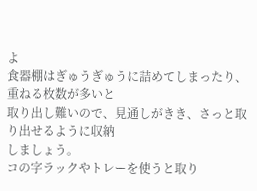よ
食器棚はぎゅうぎゅうに詰めてしまったり、重ねる枚数が多いと
取り出し難いので、見通しがきき、さっと取り出せるように収納
しましょう。
コの字ラックやトレーを使うと取り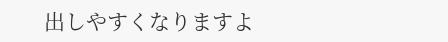出しやすくなりますよ